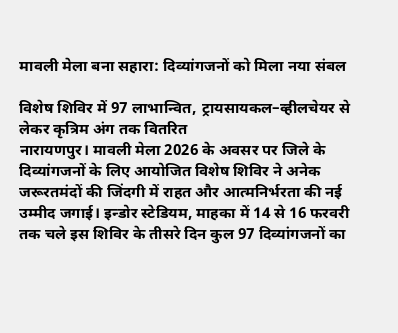मावली मेला बना सहारा: दिव्यांगजनों को मिला नया संबल

विशेष शिविर में 97 लाभान्वित, ट्रायसायकल–व्हीलचेयर से लेकर कृत्रिम अंग तक वितरित
नारायणपुर। मावली मेला 2026 के अवसर पर जिले के दिव्यांगजनों के लिए आयोजित विशेष शिविर ने अनेक जरूरतमंदों की जिंदगी में राहत और आत्मनिर्भरता की नई उम्मीद जगाई। इन्डोर स्टेडियम, माहका में 14 से 16 फरवरी तक चले इस शिविर के तीसरे दिन कुल 97 दिव्यांगजनों का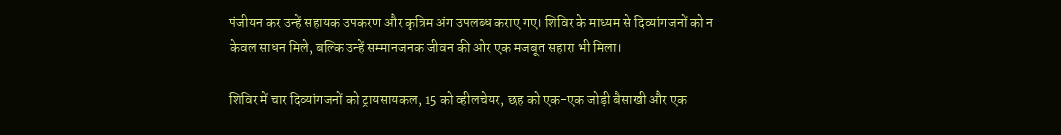पंजीयन कर उन्हें सहायक उपकरण और कृत्रिम अंग उपलब्ध कराए गए। शिविर के माध्यम से दिव्यांगजनों को न केवल साधन मिले, बल्कि उन्हें सम्मानजनक जीवन की ओर एक मजबूत सहारा भी मिला।

शिविर में चार दिव्यांगजनों को ट्रायसायकल, 15 को व्हीलचेयर, छह को एक-एक जोड़ी बैसाखी और एक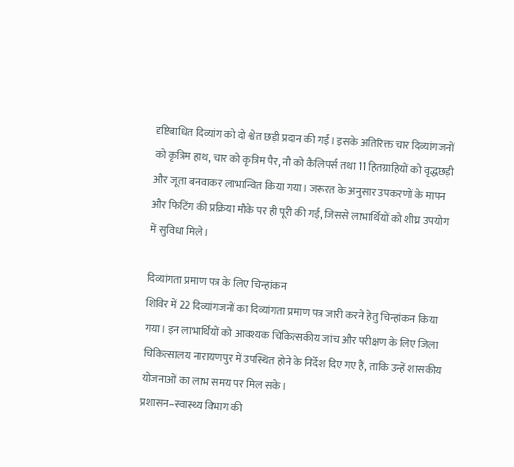दृष्टिबाधित दिव्यांग को दो श्वेत छड़ी प्रदान की गईं। इसके अतिरिक्त चार दिव्यांगजनों को कृत्रिम हाथ, चार को कृत्रिम पैर, नौ को कैलिपर्स तथा 11 हितग्राहियों को वृद्धछड़ी और जूता बनवाकर लाभान्वित किया गया। जरूरत के अनुसार उपकरणों के मापन और फिटिंग की प्रक्रिया मौके पर ही पूरी की गई, जिससे लाभार्थियों को शीघ्र उपयोग में सुविधा मिले।

दिव्यांगता प्रमाण पत्र के लिए चिन्हांकन
शिविर में 22 दिव्यांगजनों का दिव्यांगता प्रमाण पत्र जारी करने हेतु चिन्हांकन किया गया। इन लाभार्थियों को आवश्यक चिकित्सकीय जांच और परीक्षण के लिए जिला चिकित्सालय नारायणपुर में उपस्थित होने के निर्देश दिए गए हैं, ताकि उन्हें शासकीय योजनाओं का लाभ समय पर मिल सके।
प्रशासन–स्वास्थ्य विभाग की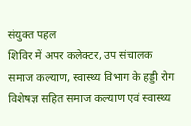संयुक्त पहल
शिविर में अपर कलेक्टर, उप संचालक समाज कल्याण, स्वास्थ्य विभाग के हड्डी रोग विशेषज्ञ सहित समाज कल्याण एवं स्वास्थ्य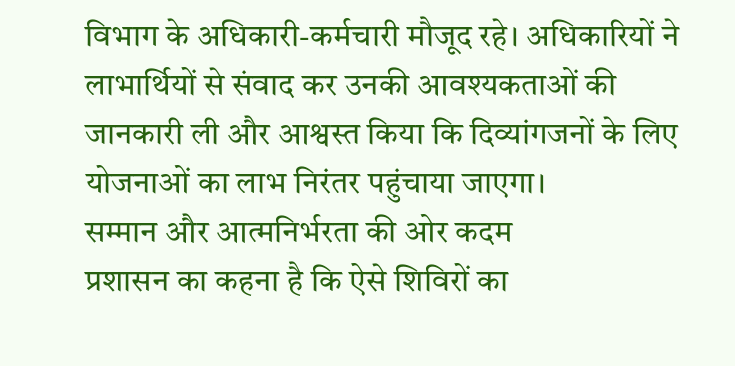विभाग के अधिकारी-कर्मचारी मौजूद रहे। अधिकारियों ने लाभार्थियों से संवाद कर उनकी आवश्यकताओं की जानकारी ली और आश्वस्त किया कि दिव्यांगजनों के लिए योजनाओं का लाभ निरंतर पहुंचाया जाएगा।
सम्मान और आत्मनिर्भरता की ओर कदम
प्रशासन का कहना है कि ऐसे शिविरों का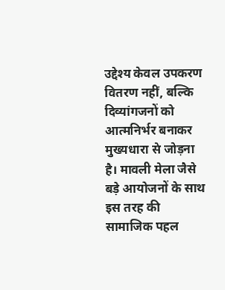उद्देश्य केवल उपकरण वितरण नहीं, बल्कि दिव्यांगजनों को आत्मनिर्भर बनाकर मुख्यधारा से जोड़ना है। मावली मेला जैसे बड़े आयोजनों के साथ इस तरह की सामाजिक पहल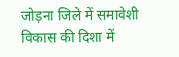जोड़ना जिले में समावेशी विकास की दिशा में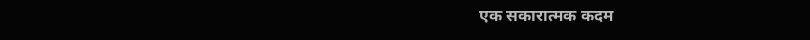एक सकारात्मक कदम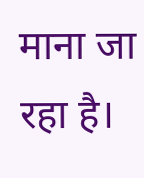माना जा रहा है।